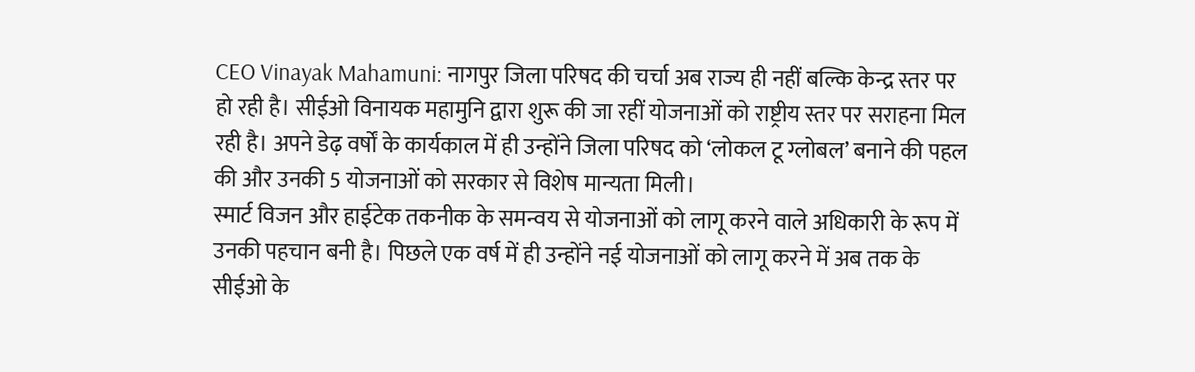CEO Vinayak Mahamuni: नागपुर जिला परिषद की चर्चा अब राज्य ही नहीं बल्कि केन्द्र स्तर पर हो रही है। सीईओ विनायक महामुनि द्वारा शुरू की जा रहीं योजनाओं को राष्ट्रीय स्तर पर सराहना मिल रही है। अपने डेढ़ वर्षों के कार्यकाल में ही उन्होंने जिला परिषद को ‘लोकल टू ग्लोबल’ बनाने की पहल की और उनकी 5 योजनाओं को सरकार से विशेष मान्यता मिली।
स्मार्ट विजन और हाईटेक तकनीक के समन्वय से योजनाओं को लागू करने वाले अधिकारी के रूप में उनकी पहचान बनी है। पिछले एक वर्ष में ही उन्होंने नई योजनाओं को लागू करने में अब तक के सीईओ के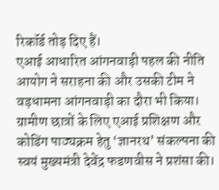रिकॉर्ड तोड़ दिए हैं।
एआई आधारित आंगनवाड़ी पहल की नीति आयोग ने सराहना की और उसकी टीम ने वड़धामना आंगनवाड़ी का दौरा भी किया। ग्रामीण छात्रों के लिए एआई प्रशिक्षण और कोडिंग पाठ्यक्रम हेतु ‘ज्ञानरथ’ संकल्पना की स्वयं मुख्यमंत्री देवेंद्र फडणवीस ने प्रशंसा की।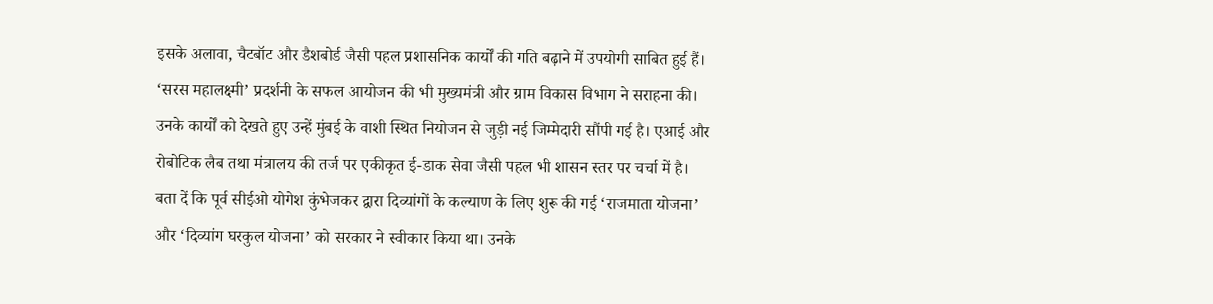इसके अलावा, चैटबॉट और डैशबोर्ड जैसी पहल प्रशासनिक कार्यों की गति बढ़ाने में उपयोगी साबित हुई हैं।
‘सरस महालक्ष्मी’ प्रदर्शनी के सफल आयोजन की भी मुख्यमंत्री और ग्राम विकास विभाग ने सराहना की। उनके कार्यों को देखते हुए उन्हें मुंबई के वाशी स्थित नियोजन से जुड़ी नई जिम्मेदारी सौंपी गई है। एआई और रोबोटिक लैब तथा मंत्रालय की तर्ज पर एकीकृत ई-डाक सेवा जैसी पहल भी शासन स्तर पर चर्चा में है।
बता दें कि पूर्व सीईओ योगेश कुंभेजकर द्वारा दिव्यांगों के कल्याण के लिए शुरू की गई ‘राजमाता योजना’ और ‘दिव्यांग घरकुल योजना’ को सरकार ने स्वीकार किया था। उनके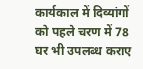कार्यकाल में दिव्यांगों को पहले चरण में 78 घर भी उपलब्ध कराए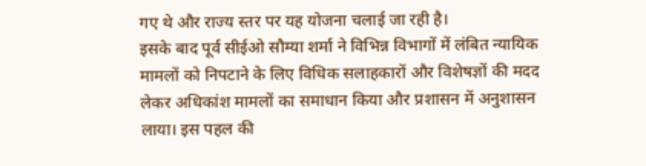गए थे और राज्य स्तर पर यह योजना चलाई जा रही है।
इसके बाद पूर्व सीईओ सौम्या शर्मा ने विभिन्न विभागों में लंबित न्यायिक मामलों को निपटाने के लिए विधिक सलाहकारों और विशेषज्ञों की मदद लेकर अधिकांश मामलों का समाधान किया और प्रशासन में अनुशासन लाया। इस पहल की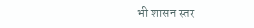भी शासन स्तर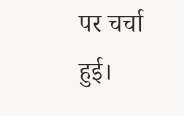पर चर्चा हुई।